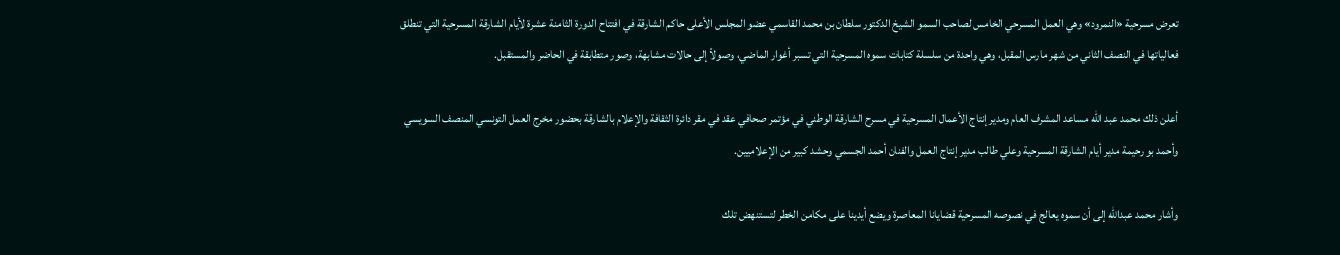تعرض مسرحية «النمرود» وهي العمل المسرحي الخامس لصاحب السمو الشيخ الدكتور سلطان بن محمد القاسمي عضو المجلس الأعلى حاكم الشارقة في افتتاح الدورة الثامنة عشرة لأيام الشارقة المسرحية التي تنطلق فعالياتها في النصف الثاني من شهر مارس المقبل، وهي واحدة من سلسلة كتابات سموه المسرحية التي تسبر أغوار الماضي، وصولاً إلى حالات مشابهة، وصور متطابقة في الحاضر والمستقبل.

أعلن ذلك محمد عبد الله مساعد المشرف العام ومدير إنتاج الأعمال المسرحية في مسرح الشارقة الوطني في مؤتمر صحافي عقد في مقر دائرة الثقافة والإعلام بالشارقة بحضور مخرج العمل التونسي المنصف السويسي وأحمد بو رحيمة مدير أيام الشارقة المسرحية وعلي طالب مدير إنتاج العمل والفنان أحمد الجسمي وحشد كبير من الإعلاميين.

وأشار محمد عبدالله إلى أن سموه يعالج في نصوصه المسرحية قضايانا المعاصرة ويضع أيدينا على مكامن الخطر لتستنهض تلك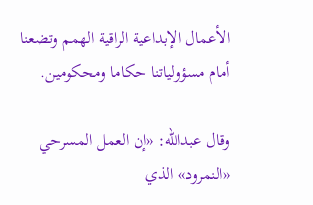الأعمال الإبداعية الراقية الهمم وتضعنا أمام مسؤولياتنا حكاما ومحكومين.

وقال عبدالله: «إن العمل المسرحي «النمرود» الذي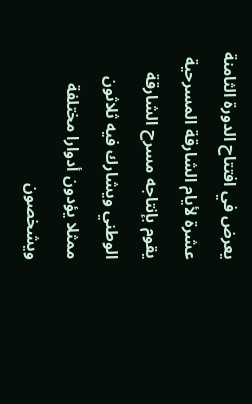يعرض في افتتاح الدورة الثامنة عشرة لأيام الشارقة المسرحية يقوم بإنتاجه مسرح الشارقة الوطني ويشارك فيه ثلاثون ممثلا يؤدون أدوارا مختلفة ويشخصون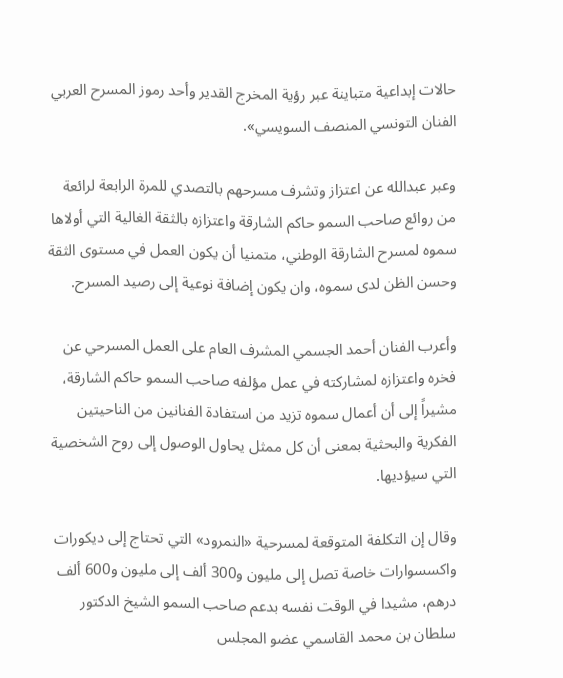حالات إبداعية متباينة عبر رؤية المخرج القدير وأحد رموز المسرح العربي الفنان التونسي المنصف السويسي».

وعبر عبدالله عن اعتزاز وتشرف مسرحهم بالتصدي للمرة الرابعة لرائعة من روائع صاحب السمو حاكم الشارقة واعتزازه بالثقة الغالية التي أولاها سموه لمسرح الشارقة الوطني، متمنيا أن يكون العمل في مستوى الثقة وحسن الظن لدى سموه، وان يكون إضافة نوعية إلى رصيد المسرح.

وأعرب الفنان أحمد الجسمي المشرف العام على العمل المسرحي عن فخره واعتزازه لمشاركته في عمل مؤلفه صاحب السمو حاكم الشارقة، مشيراً إلى أن أعمال سموه تزيد من استفادة الفنانين من الناحيتين الفكرية والبحثية بمعنى أن كل ممثل يحاول الوصول إلى روح الشخصية التي سيؤديها.

وقال إن التكلفة المتوقعة لمسرحية «النمرود» التي تحتاج إلى ديكورات واكسسوارات خاصة تصل إلى مليون و300 ألف إلى مليون و600 ألف درهم، مشيدا في الوقت نفسه بدعم صاحب السمو الشيخ الدكتور سلطان بن محمد القاسمي عضو المجلس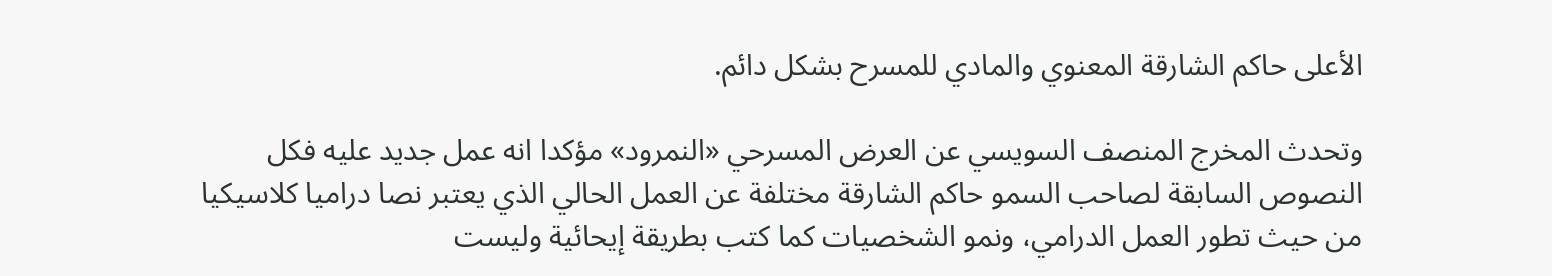الأعلى حاكم الشارقة المعنوي والمادي للمسرح بشكل دائم.

وتحدث المخرج المنصف السويسي عن العرض المسرحي «النمرود» مؤكدا انه عمل جديد عليه فكل النصوص السابقة لصاحب السمو حاكم الشارقة مختلفة عن العمل الحالي الذي يعتبر نصا دراميا كلاسيكيا من حيث تطور العمل الدرامي، ونمو الشخصيات كما كتب بطريقة إيحائية وليست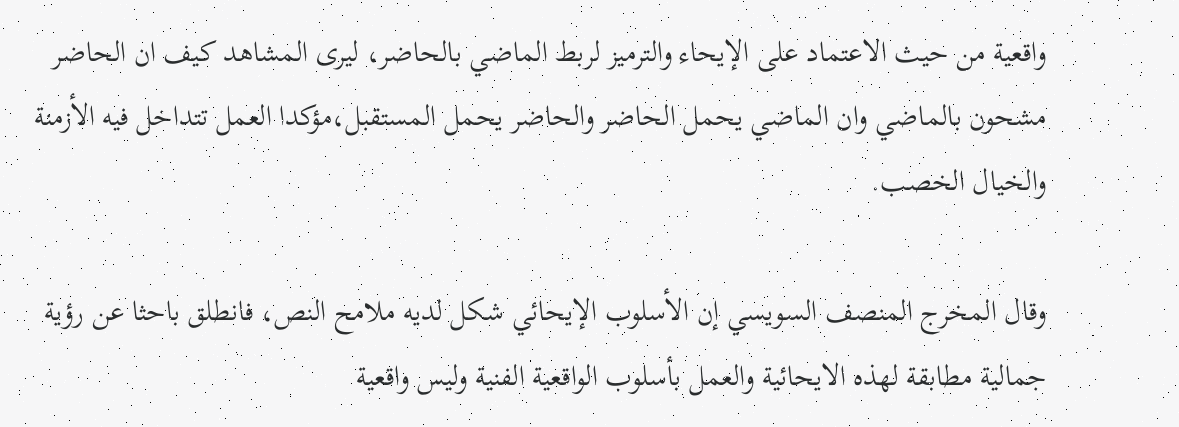واقعية من حيث الاعتماد على الإيحاء والترميز لربط الماضي بالحاضر، ليرى المشاهد كيف ان الحاضر مشحون بالماضي وان الماضي يحمل الحاضر والحاضر يحمل المستقبل،مؤكدا العمل تتداخل فيه الأزمنة والخيال الخصب.

وقال المخرج المنصف السويسي إن الأسلوب الإيحائي شكل لديه ملامح النص، فانطلق باحثا عن رؤية جمالية مطابقة لهذه الايحائية والعمل بأسلوب الواقعية الفنية وليس واقعية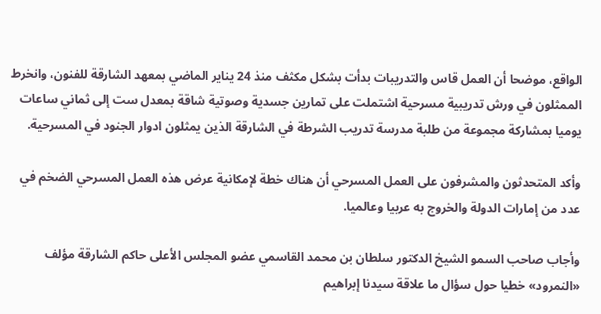الواقع، موضحا أن العمل قاس والتدريبات بدأت بشكل مكثف منذ 24 يناير الماضي بمعهد الشارقة للفنون، وانخرط الممثلون في ورش تدريبية مسرحية اشتملت على تمارين جسدية وصوتية شاقة بمعدل ست إلى ثماني ساعات يوميا بمشاركة مجموعة من طلبة مدرسة تدريب الشرطة في الشارقة الذين يمثلون ادوار الجنود في المسرحية.

وأكد المتحدثون والمشرفون على العمل المسرحي أن هناك خطة لإمكانية عرض هذه العمل المسرحي الضخم في عدد من إمارات الدولة والخروج به عربيا وعالميا.

وأجاب صاحب السمو الشيخ الدكتور سلطان بن محمد القاسمي عضو المجلس الأعلى حاكم الشارقة مؤلف «النمرود» خطيا حول سؤال ما علاقة سيدنا إبراهيم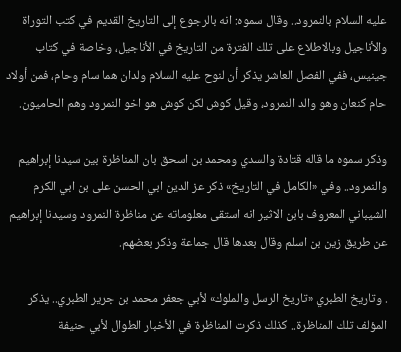عليه السلام بالنمرود.. وقال سموه: انه بالرجوع إلى التاريخ القديم في كتب التوراة والأناجيل وبالاطلاع على تلك الفترة من التاريخ في الأناجيل، وخاصة في كتاب جينيس، ففي الفصل العاشر يذكر أن لنوح عليه السلام ولدان هما سام وحام، فمن أولاد حام كنعان وهو والد النمرود، وقيل كوش لكن كوش هو اخو النمرود وهم الحاميون.

وذكر سموه ما قاله قتادة والسدي ومحمد بن اسحق بان المناظرة بين سيدنا إبراهيم والنمرود.. وفي «الكامل في التاريخ» ذكر عز الدين ابي الحسن على بن ابي الكرم الشيباني المعروف بابن الاثير انه استقى معلوماته عن مناظرة النمرود وسيدنا إبراهيم عن طريق زين بن اسلم وقال بعدها قال جماعة وذكر بعضهم.

. وتاريخ الطبري «تاريخ الرسل والملوك» لأبي جعفر محمد بن جرير الطبري.. يذكر المؤلف تلك المناظرة.. كذلك ذكرت المناظرة في الأخبار الطوال لأبي حنيفة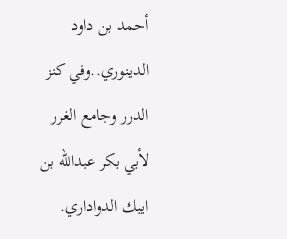أحمد بن داود الدينوري..وفي كنز الدرر وجامع الغرر لأبي بكر عبدالله بن ايبك الدواداري.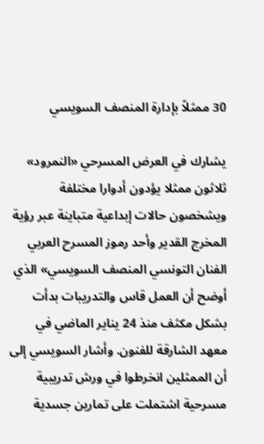30 ممثلاً بإدارة المنصف السويسي

يشارك في العرض المسرحي «النمرود» ثلاثون ممثلا يؤدون أدوارا مختلفة ويشخصون حالات إبداعية متباينة عبر رؤية المخرج القدير وأحد رموز المسرح العربي الفنان التونسي المنصف السويسي» الذي أوضح أن العمل قاس والتدريبات بدأت بشكل مكثف منذ 24 يناير الماضي في معهد الشارقة للفنون. وأشار السويسي إلى أن الممثلين انخرطوا في ورش تدريبية مسرحية اشتملت على تمارين جسدية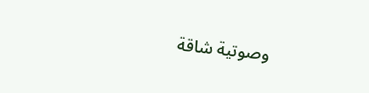وصوتية شاقة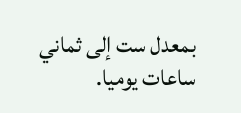بمعدل ست إلى ثماني ساعات يوميا.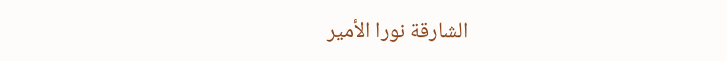الشارقة نورا الأمير